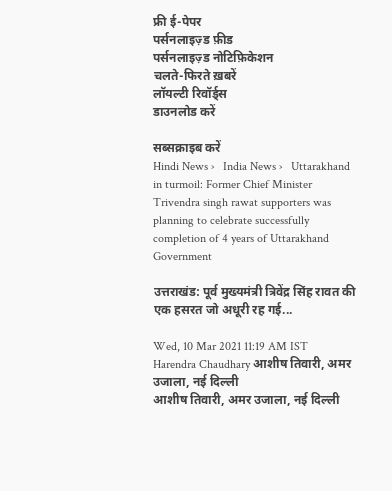फ्री ई-पेपर
पर्सनलाइज़्ड फ़ीड
पर्सनलाइज़्ड नोटिफ़िकेशन
चलते-फिरते ख़बरें
लॉयल्टी रिवॉर्ड्स
डाउनलोड करें

सब्सक्राइब करें
Hindi News ›   India News ›   Uttarakhand in turmoil: Former Chief Minister Trivendra singh rawat supporters was planning to celebrate successfully completion of 4 years of Uttarakhand Government

उत्तराखंड: पूर्व मुख्यमंत्री त्रिवेंद्र सिंह रावत की एक हसरत जो अधूरी रह गई...

Wed, 10 Mar 2021 11:19 AM IST
Harendra Chaudhary आशीष तिवारी, अमर उजाला, नई दिल्ली
आशीष तिवारी, अमर उजाला, नई दिल्ली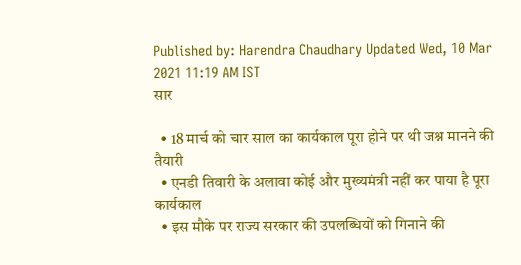Published by: Harendra Chaudhary Updated Wed, 10 Mar 2021 11:19 AM IST
सार

  • 18 मार्च को चार साल का कार्यकाल पूरा होने पर थी जश्न मानने की तैयारी
  • एनडी तिवारी के अलावा कोई और मुख्यमंत्री नहीं कर पाया है पूरा कार्यकाल
  • इस मौके पर राज्य सरकार की उपलब्धियों को गिनाने की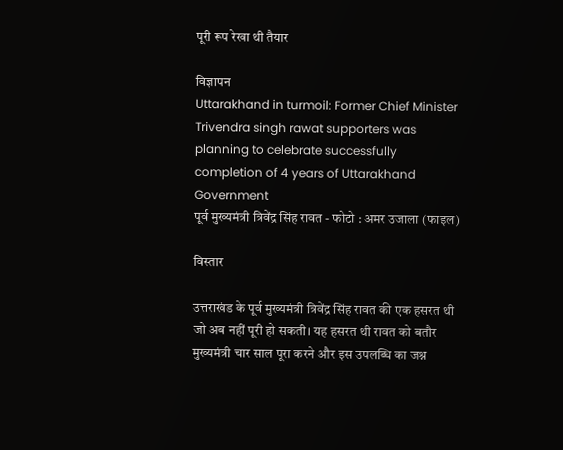पूरी रूप रेखा थी तैयार

विज्ञापन
Uttarakhand in turmoil: Former Chief Minister Trivendra singh rawat supporters was planning to celebrate successfully completion of 4 years of Uttarakhand Government
पूर्व मुख्यमंत्री त्रिवेंद्र सिंह रावत - फोटो : अमर उजाला (फाइल)

विस्तार

उत्तराखंड के पूर्व मुख्यमंत्री त्रिवेंद्र सिंह रावत की एक हसरत थी जो अब नहीं पूरी हो सकती। यह हसरत थी रावत को बतौर मुख्यमंत्री चार साल पूरा करने और इस उपलब्धि का जश्न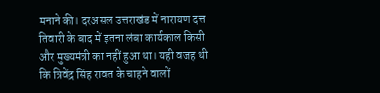मनाने की। दरअसल उत्तराखंड में नारायण दत्त तिवारी के बाद में इतना लंबा कार्यकाल किसी और मुख्यमंत्री का नहीं हुआ था। यही वजह थी कि त्रिवेंद्र सिंह रावत के चाहने वालों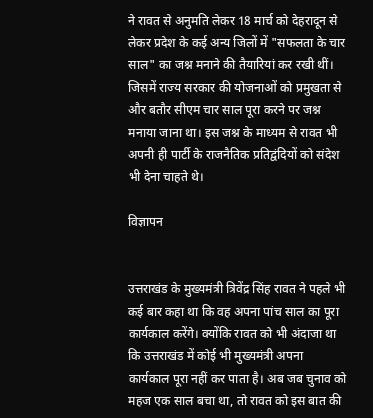ने रावत से अनुमति लेकर 18 मार्च को देहरादून से लेकर प्रदेश के कई अन्य जिलों में "सफलता के चार साल" का जश्न मनाने की तैयारियां कर रखी थीं। जिसमें राज्य सरकार की योजनाओं को प्रमुखता से और बतौर सीएम चार साल पूरा करने पर जश्न मनाया जाना था। इस जश्न के माध्यम से रावत भी अपनी ही पार्टी के राजनैतिक प्रतिद्वंदियों को संदेश भी देना चाहते थे।

विज्ञापन


उत्तराखंड के मुख्यमंत्री त्रिवेंद्र सिंह रावत ने पहले भी कई बार कहा था कि वह अपना पांच साल का पूरा कार्यकाल करेंगे। क्योंकि रावत को भी अंदाजा था कि उत्तराखंड में कोई भी मुख्यमंत्री अपना कार्यकाल पूरा नहीं कर पाता है। अब जब चुनाव को महज एक साल बचा था, तो रावत को इस बात की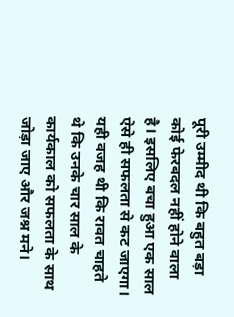पूरी उम्मीद थी कि बहुत बड़ा कोई फेरबदल नहीं होने वाला है। इसलिए बचा हुआ एक साल ऐसे ही सफलता से कट जाएगा। यही वजह थी कि रावत चाहते थे कि उनके चार साल के कार्यकाल को सफलता के साथ जोड़ा जाए और जश्न मने।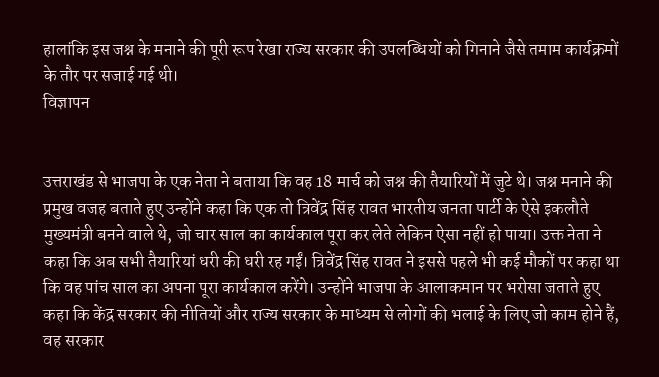हालांकि इस जश्न के मनाने की पूरी रूप रेखा राज्य सरकार की उपलब्धियों को गिनाने जैसे तमाम कार्यक्रमों के तौर पर सजाई गई थी।
विज्ञापन


उत्तराखंड से भाजपा के एक नेता ने बताया कि वह 18 मार्च को जश्न की तैयारियों में जुटे थे। जश्न मनाने की प्रमुख वजह बताते हुए उन्होंने कहा कि एक तो त्रिवेंद्र सिंह रावत भारतीय जनता पार्टी के ऐसे इकलौते मुख्यमंत्री बनने वाले थे, जो चार साल का कार्यकाल पूरा कर लेते लेकिन ऐसा नहीं हो पाया। उक्त नेता ने कहा कि अब सभी तैयारियां धरी की धरी रह गईं। त्रिवेंद्र सिंह रावत ने इससे पहले भी कई मौकों पर कहा था कि वह पांच साल का अपना पूरा कार्यकाल करेंगे। उन्होंने भाजपा के आलाकमान पर भरोसा जताते हुए कहा कि केंद्र सरकार की नीतियों और राज्य सरकार के माध्यम से लोगों की भलाई के लिए जो काम होने हैं, वह सरकार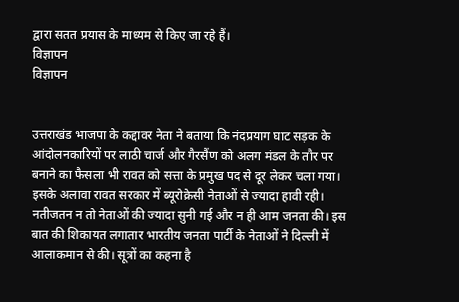द्वारा सतत प्रयास के माध्यम से किए जा रहे हैं।
विज्ञापन
विज्ञापन


उत्तराखंड भाजपा के कद्दावर नेता ने बताया कि नंदप्रयाग घाट सड़क के आंदोलनकारियों पर लाठी चार्ज और गैरसैंण को अलग मंडल के तौर पर बनाने का फैसला भी रावत को सत्ता के प्रमुख पद से दूर लेकर चला गया। इसके अलावा रावत सरकार में ब्यूरोक्रेसी नेताओं से ज्यादा हावी रही। नतीजतन न तो नेताओं की ज्यादा सुनी गई और न ही आम जनता की। इस बात की शिकायत लगातार भारतीय जनता पार्टी के नेताओं ने दिल्ली में आलाकमान से की। सूत्रों का कहना है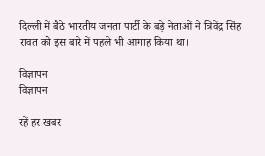दिल्ली में बैठे भारतीय जनता पार्टी के बड़े नेताओं ने त्रिवेंद्र सिंह रावत को इस बारे में पहले भी आगाह किया था।

विज्ञापन
विज्ञापन

रहें हर खबर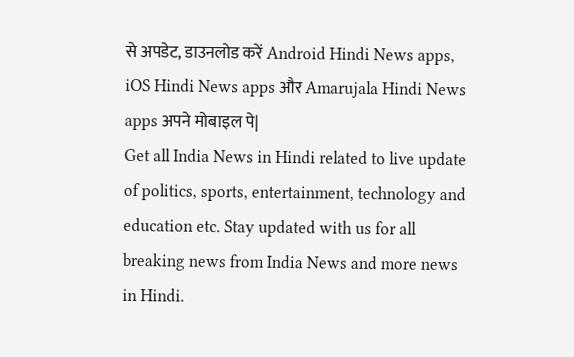से अपडेट, डाउनलोड करें Android Hindi News apps, iOS Hindi News apps और Amarujala Hindi News apps अपने मोबाइल पे|
Get all India News in Hindi related to live update of politics, sports, entertainment, technology and education etc. Stay updated with us for all breaking news from India News and more news in Hindi.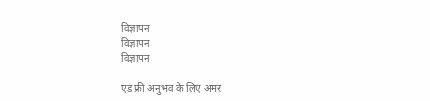विज्ञापन
विज्ञापन
विज्ञापन

एड फ्री अनुभव के लिए अमर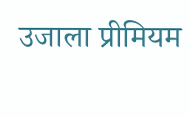उजाला प्रीमियम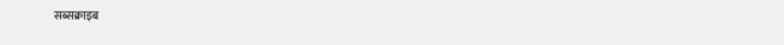सब्सक्राइब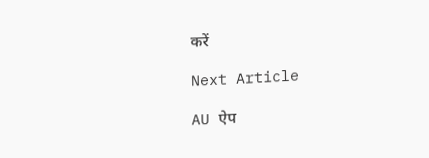करें

Next Article

AU ऐप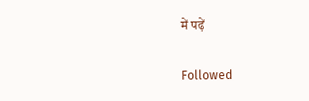में पढ़ें

Followed